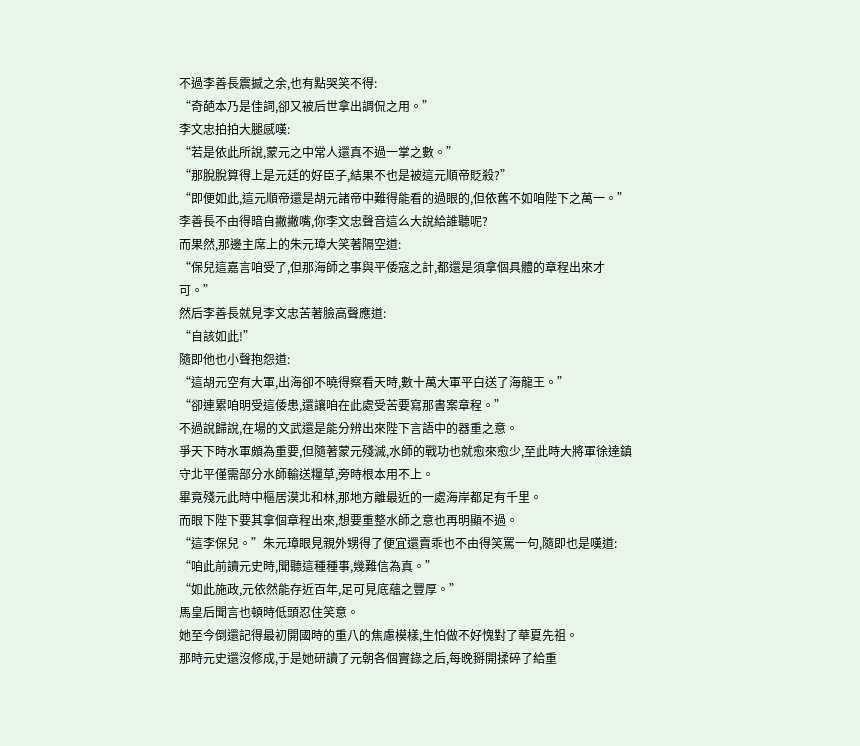不過李善長震撼之余,也有點哭笑不得:
“奇葩本乃是佳詞,卻又被后世拿出調侃之用。”
李文忠拍拍大腿感嘆:
“若是依此所說,蒙元之中常人還真不過一掌之數。”
“那脫脫算得上是元廷的好臣子,結果不也是被這元順帝貶殺?”
“即便如此,這元順帝還是胡元諸帝中難得能看的過眼的,但依舊不如咱陛下之萬一。”
李善長不由得暗自撇撇嘴,你李文忠聲音這么大說給誰聽呢?
而果然,那邊主席上的朱元璋大笑著隔空道:
“保兒這嘉言咱受了,但那海師之事與平倭寇之計,都還是須拿個具體的章程出來才可。”
然后李善長就見李文忠苦著臉高聲應道:
“自該如此!”
隨即他也小聲抱怨道:
“這胡元空有大軍,出海卻不曉得察看天時,數十萬大軍平白送了海龍王。”
“卻連累咱明受這倭患,還讓咱在此處受苦要寫那書案章程。”
不過說歸說,在場的文武還是能分辨出來陛下言語中的器重之意。
爭天下時水軍頗為重要,但隨著蒙元殘滅,水師的戰功也就愈來愈少,至此時大將軍徐達鎮守北平僅需部分水師輸送糧草,旁時根本用不上。
畢竟殘元此時中樞居漠北和林,那地方離最近的一處海岸都足有千里。
而眼下陛下要其拿個章程出來,想要重整水師之意也再明顯不過。
“這李保兒。”朱元璋眼見親外甥得了便宜還賣乖也不由得笑罵一句,隨即也是嘆道:
“咱此前讀元史時,聞聽這種種事,幾難信為真。”
“如此施政,元依然能存近百年,足可見底蘊之豐厚。”
馬皇后聞言也頓時低頭忍住笑意。
她至今倒還記得最初開國時的重八的焦慮模樣,生怕做不好愧對了華夏先祖。
那時元史還沒修成,于是她研讀了元朝各個實錄之后,每晚掰開揉碎了給重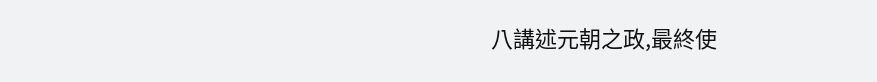八講述元朝之政,最終使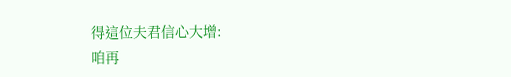得這位夫君信心大增:
咱再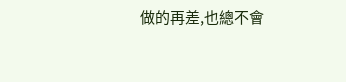做的再差,也總不會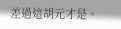差過這胡元才是。